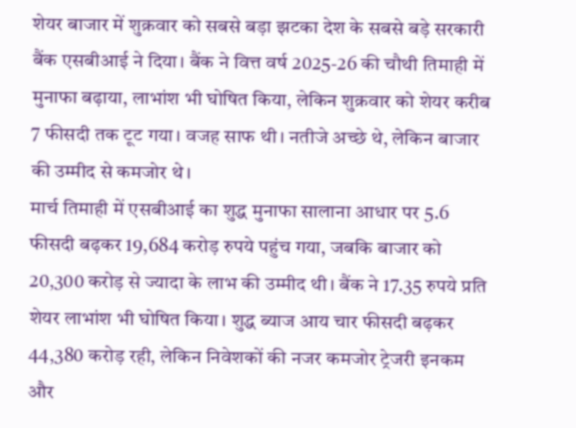शेयर बाजार में शुक्रवार को सबसे बड़ा झटका देश के सबसे बड़े सरकारी बैंक एसबीआई ने दिया। बैंक ने वित्त वर्ष 2025-26 की चौथी तिमाही में मुनाफा बढ़ाया, लाभांश भी घोषित किया, लेकिन शुक्रवार को शेयर करीब 7 फीसदी तक टूट गया। वजह साफ थी। नतीजे अच्छे थे, लेकिन बाजार की उम्मीद से कमजोर थे।
मार्च तिमाही में एसबीआई का शुद्ध मुनाफा सालाना आधार पर 5.6 फीसदी बढ़कर 19,684 करोड़ रुपये पहुंच गया, जबकि बाजार को 20,300 करोड़ से ज्यादा के लाभ की उम्मीद थी। बैंक ने 17.35 रुपये प्रति शेयर लाभांश भी घोषित किया। शुद्ध ब्याज आय चार फीसदी बढ़कर 44,380 करोड़ रही, लेकिन निवेशकों की नजर कमजोर ट्रेजरी इनकम और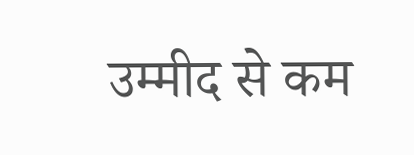उम्मीद से कम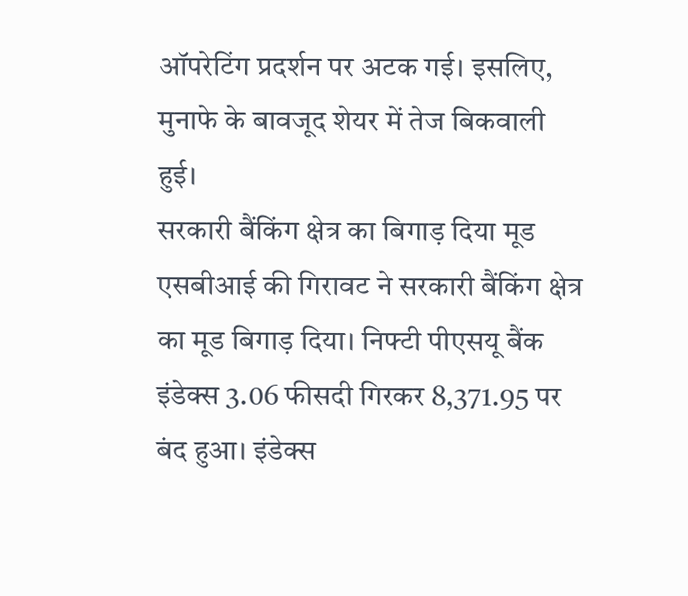ऑपरेटिंग प्रदर्शन पर अटक गई। इसलिए, मुनाफे के बावजूद शेयर में तेज बिकवाली हुई।
सरकारी बैंकिंग क्षेत्र का बिगाड़ दिया मूड
एसबीआई की गिरावट ने सरकारी बैंकिंग क्षेत्र का मूड बिगाड़ दिया। निफ्टी पीएसयू बैंक इंडेक्स 3.06 फीसदी गिरकर 8,371.95 पर बंद हुआ। इंडेक्स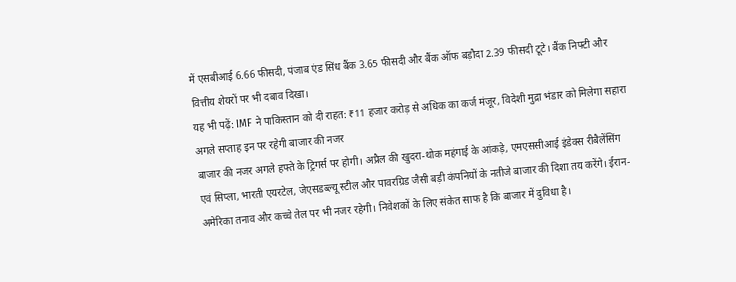में एसबीआई 6.66 फीसदी, पंजाब एंड सिंध बैंक 3.65 फीसदी और बैंक ऑफ बड़ौदा 2.39 फीसदी टूटे। बैंक निफ्टी और वित्तीय शेयरों पर भी दबाव दिखा।
यह भी पढ़ें: IMF ने पाकिस्तान को दी राहत: ₹11 हजार करोड़ से अधिक का कर्ज मंजूर, विदेशी मुद्रा भंडार को मिलेगा सहारा
अगले सप्ताह इन पर रहेगी बाजार की नजर
बाजार की नजर अगले हफ्ते के ट्रिगर्स पर होगी। अप्रैल की खुदरा-थोक महंगाई के आंकड़े, एमएससीआई इंडेक्स रीबैलेंसिंग एवं सिप्ला, भारती एयरटेल, जेएसडब्ल्यू स्टील और पावरग्रिड जैसी बड़ी कंपनियों के नतीजे बाजार की दिशा तय करेंगे। ईरान-अमेरिका तनाव और कच्चे तेल पर भी नजर रहेगी। निवेशकों के लिए संकेत साफ है कि बाजार में दुविधा है।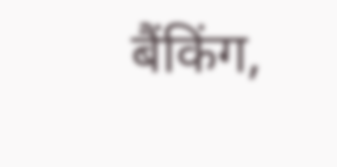बैंकिंग,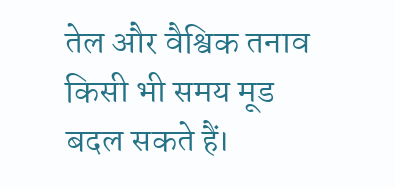तेल और वैश्विक तनाव किसी भी समय मूड बदल सकते हैं।